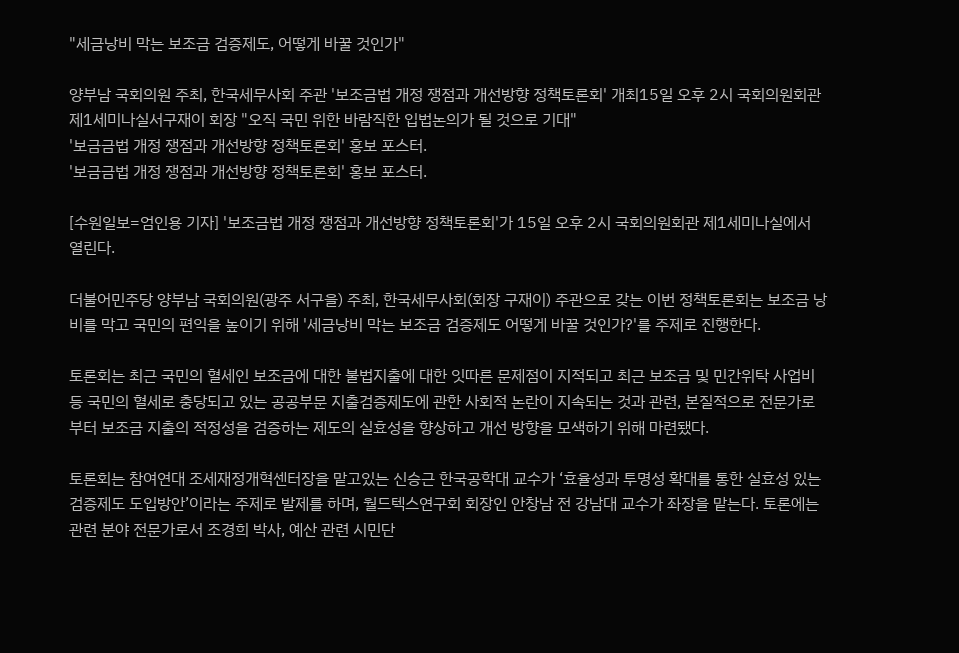"세금낭비 막는 보조금 검증제도, 어떻게 바꿀 것인가"

양부남 국회의원 주최, 한국세무사회 주관 '보조금법 개정 쟁점과 개선방향 정책토론회' 개최15일 오후 2시 국회의원회관 제1세미나실서구재이 회장 "오직 국민 위한 바람직한 입법논의가 될 것으로 기대"
'보금금법 개정 쟁점과 개선방향 정책토론회' 홍보 포스터.
'보금금법 개정 쟁점과 개선방향 정책토론회' 홍보 포스터.

[수원일보=엄인용 기자] '보조금법 개정 쟁점과 개선방향 정책토론회'가 15일 오후 2시 국회의원회관 제1세미나실에서 열린다.

더불어민주당 양부남 국회의원(광주 서구을) 주최, 한국세무사회(회장 구재이) 주관으로 갖는 이번 정책토론회는 보조금 낭비를 막고 국민의 편익을 높이기 위해 '세금낭비 막는 보조금 검증제도 어떻게 바꿀 것인가?'를 주제로 진행한다.

토론회는 최근 국민의 혈세인 보조금에 대한 불법지출에 대한 잇따른 문제점이 지적되고 최근 보조금 및 민간위탁 사업비 등 국민의 혈세로 충당되고 있는 공공부문 지출검증제도에 관한 사회적 논란이 지속되는 것과 관련, 본질적으로 전문가로부터 보조금 지출의 적정성을 검증하는 제도의 실효성을 향상하고 개선 방향을 모색하기 위해 마련됐다.

토론회는 참여연대 조세재정개혁센터장을 맡고있는 신승근 한국공학대 교수가 ‘효율성과 투명성 확대를 통한 실효성 있는 검증제도 도입방안’이라는 주제로 발제를 하며, 월드텍스연구회 회장인 안창남 전 강남대 교수가 좌장을 맡는다. 토론에는 관련 분야 전문가로서 조경희 박사, 예산 관련 시민단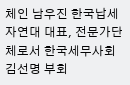체인 남우진 한국납세자연대 대표, 전문가단체로서 한국세무사회 김선명 부회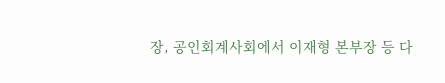장, 공인회계사회에서 이재형 본부장 등 다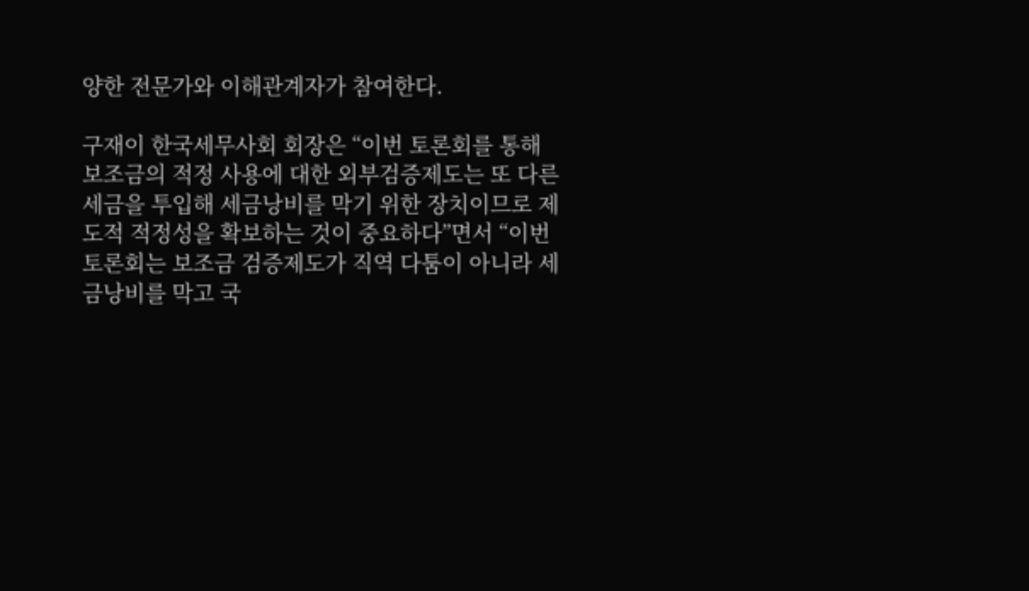양한 전문가와 이해관계자가 참여한다.

구재이 한국세무사회 회장은 “이번 토론회를 통해 보조금의 적정 사용에 대한 외부검증제도는 또 다른 세금을 투입해 세금낭비를 막기 위한 장치이므로 제도적 적정성을 확보하는 것이 중요하다”면서 “이번 토론회는 보조금 검증제도가 직역 다툼이 아니라 세금낭비를 막고 국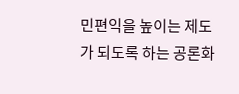민편익을 높이는 제도가 되도록 하는 공론화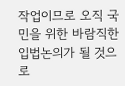작업이므로 오직 국민을 위한 바람직한 입법논의가 될 것으로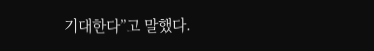기대한다”고 말했다.